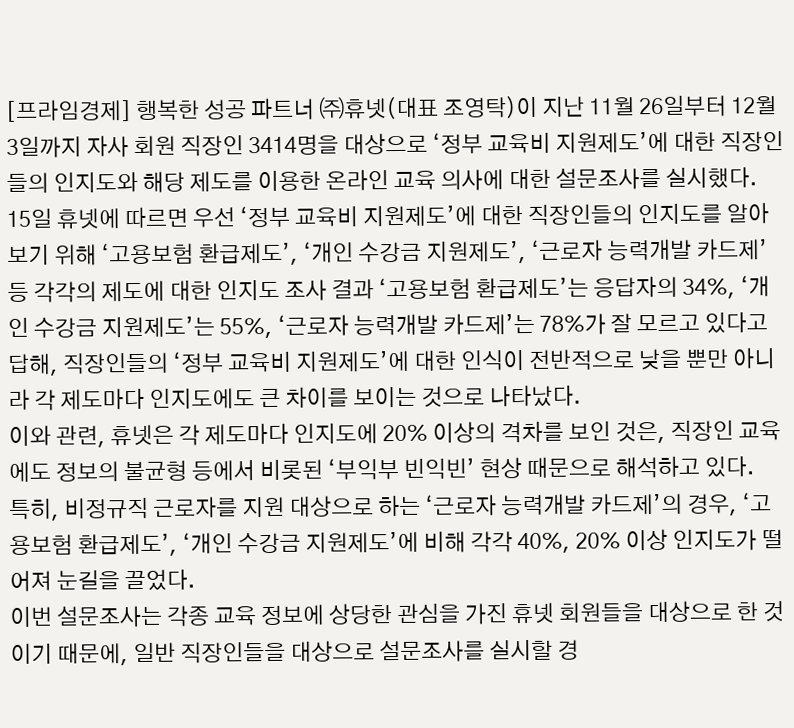[프라임경제] 행복한 성공 파트너 ㈜휴넷(대표 조영탁)이 지난 11월 26일부터 12월 3일까지 자사 회원 직장인 3414명을 대상으로 ‘정부 교육비 지원제도’에 대한 직장인들의 인지도와 해당 제도를 이용한 온라인 교육 의사에 대한 설문조사를 실시했다.
15일 휴넷에 따르면 우선 ‘정부 교육비 지원제도’에 대한 직장인들의 인지도를 알아보기 위해 ‘고용보험 환급제도’, ‘개인 수강금 지원제도’, ‘근로자 능력개발 카드제’ 등 각각의 제도에 대한 인지도 조사 결과 ‘고용보험 환급제도’는 응답자의 34%, ‘개인 수강금 지원제도’는 55%, ‘근로자 능력개발 카드제’는 78%가 잘 모르고 있다고 답해, 직장인들의 ‘정부 교육비 지원제도’에 대한 인식이 전반적으로 낮을 뿐만 아니라 각 제도마다 인지도에도 큰 차이를 보이는 것으로 나타났다.
이와 관련, 휴넷은 각 제도마다 인지도에 20% 이상의 격차를 보인 것은, 직장인 교육에도 정보의 불균형 등에서 비롯된 ‘부익부 빈익빈’ 현상 때문으로 해석하고 있다.
특히, 비정규직 근로자를 지원 대상으로 하는 ‘근로자 능력개발 카드제’의 경우, ‘고용보험 환급제도’, ‘개인 수강금 지원제도’에 비해 각각 40%, 20% 이상 인지도가 떨어져 눈길을 끌었다.
이번 설문조사는 각종 교육 정보에 상당한 관심을 가진 휴넷 회원들을 대상으로 한 것이기 때문에, 일반 직장인들을 대상으로 설문조사를 실시할 경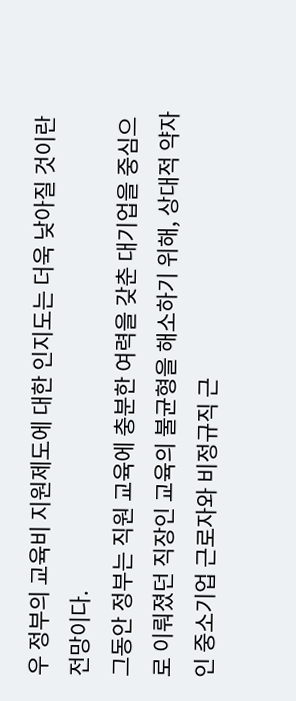우 정부의 교육비 지원제도에 대한 인지도는 더욱 낮아질 것이란 전망이다.
그동안 정부는 직원 교육에 충분한 여력을 갖춘 대기업을 중심으로 이뤄졌던 직장인 교육의 불균형을 해소하기 위해, 상대적 약자인 중소기업 근로자와 비정규직 근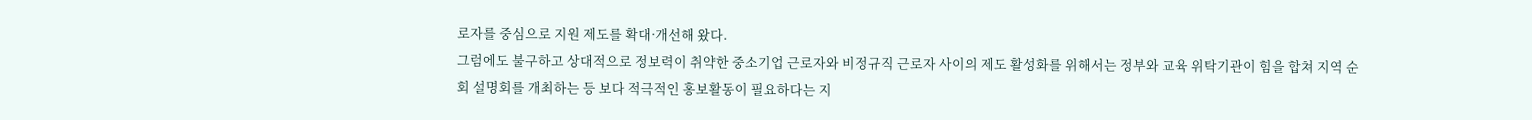로자를 중심으로 지원 제도를 확대·개선해 왔다.
그럼에도 불구하고 상대적으로 정보력이 취약한 중소기업 근로자와 비정규직 근로자 사이의 제도 활성화를 위해서는 정부와 교육 위탁기관이 힘을 합쳐 지역 순회 설명회를 개최하는 등 보다 적극적인 홍보활동이 필요하다는 지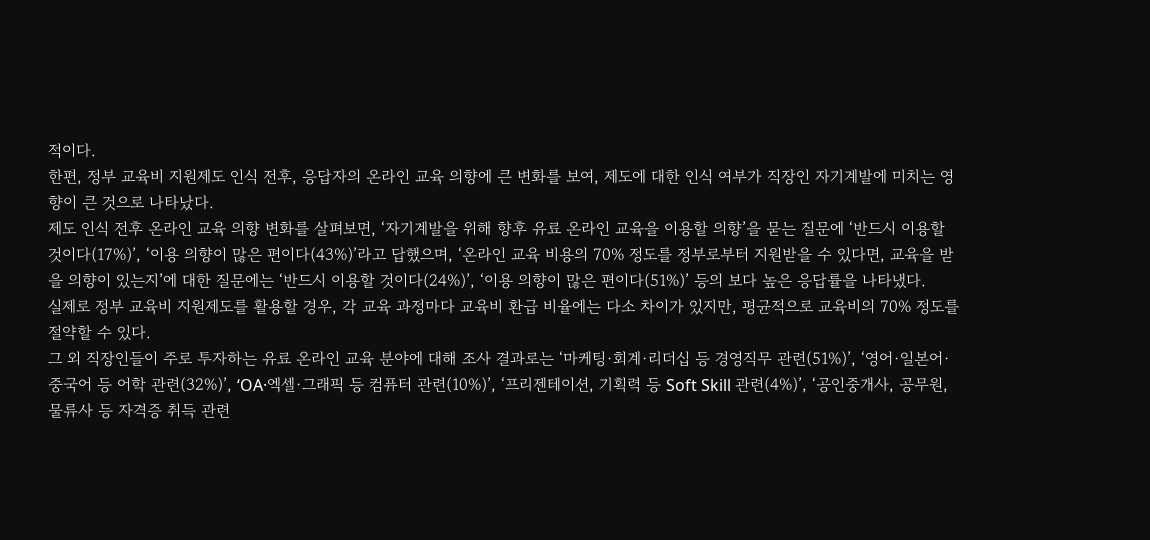적이다.
한편, 정부 교육비 지원제도 인식 전후, 응답자의 온라인 교육 의향에 큰 변화를 보여, 제도에 대한 인식 여부가 직장인 자기계발에 미치는 영향이 큰 것으로 나타났다.
제도 인식 전후 온라인 교육 의향 변화를 살펴보면, ‘자기계발을 위해 향후 유료 온라인 교육을 이용할 의향’을 묻는 질문에 ‘반드시 이용할 것이다(17%)’, ‘이용 의향이 많은 편이다(43%)’라고 답했으며, ‘온라인 교육 비용의 70% 정도를 정부로부터 지원받을 수 있다면, 교육을 받을 의향이 있는지’에 대한 질문에는 ‘반드시 이용할 것이다(24%)’, ‘이용 의향이 많은 편이다(51%)’ 등의 보다 높은 응답률을 나타냈다.
실제로 정부 교육비 지원제도를 활용할 경우, 각 교육 과정마다 교육비 환급 비율에는 다소 차이가 있지만, 평균적으로 교육비의 70% 정도를 절약할 수 있다.
그 외 직장인들이 주로 투자하는 유료 온라인 교육 분야에 대해 조사 결과로는 ‘마케팅·회계·리더십 등 경영직무 관련(51%)’, ‘영어·일본어·중국어 등 어학 관련(32%)’, ‘OA·엑셀·그래픽 등 컴퓨터 관련(10%)’, ‘프리젠테이션, 기획력 등 Soft Skill 관련(4%)’, ‘공인중개사, 공무원, 물류사 등 자격증 취득 관련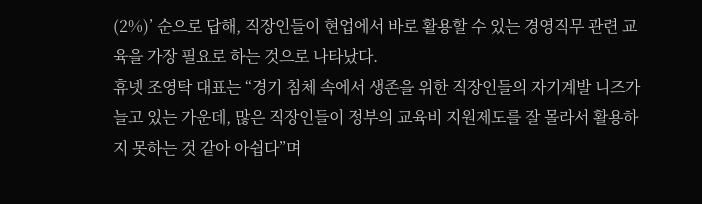(2%)’ 순으로 답해, 직장인들이 현업에서 바로 활용할 수 있는 경영직무 관련 교육을 가장 필요로 하는 것으로 나타났다.
휴넷 조영탁 대표는 “경기 침체 속에서 생존을 위한 직장인들의 자기계발 니즈가 늘고 있는 가운데, 많은 직장인들이 정부의 교육비 지원제도를 잘 몰라서 활용하지 못하는 것 같아 아쉽다”며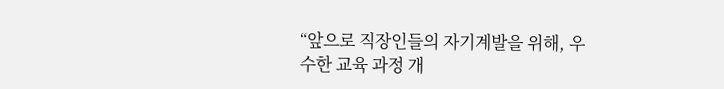“앞으로 직장인들의 자기계발을 위해, 우수한 교육 과정 개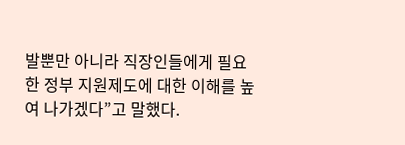발뿐만 아니라 직장인들에게 필요한 정부 지원제도에 대한 이해를 높여 나가겠다”고 말했다.